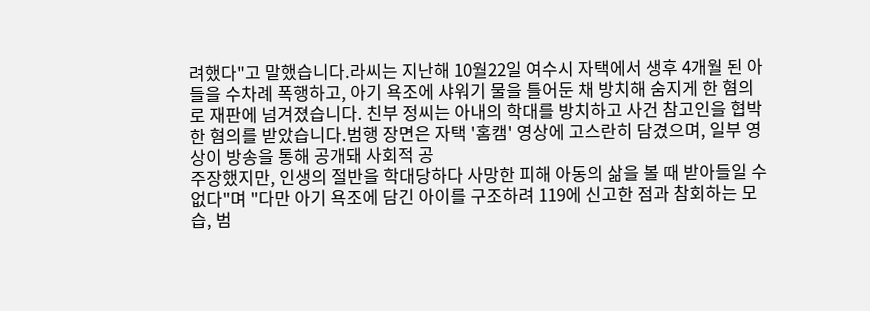려했다"고 말했습니다.라씨는 지난해 10월22일 여수시 자택에서 생후 4개월 된 아들을 수차례 폭행하고, 아기 욕조에 샤워기 물을 틀어둔 채 방치해 숨지게 한 혐의로 재판에 넘겨졌습니다. 친부 정씨는 아내의 학대를 방치하고 사건 참고인을 협박한 혐의를 받았습니다.범행 장면은 자택 '홈캠' 영상에 고스란히 담겼으며, 일부 영상이 방송을 통해 공개돼 사회적 공
주장했지만, 인생의 절반을 학대당하다 사망한 피해 아동의 삶을 볼 때 받아들일 수 없다"며 "다만 아기 욕조에 담긴 아이를 구조하려 119에 신고한 점과 참회하는 모습, 범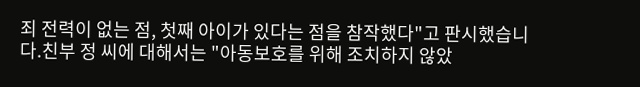죄 전력이 없는 점, 첫째 아이가 있다는 점을 참작했다"고 판시했습니다.친부 정 씨에 대해서는 "아동보호를 위해 조치하지 않았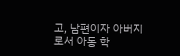고, 남편이자 아버지로서 아동 학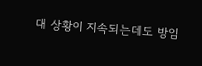대 상황이 지속되는데도 방임